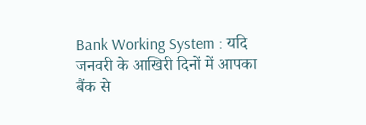Bank Working System : यदि जनवरी के आखिरी दिनों में आपका बैंक से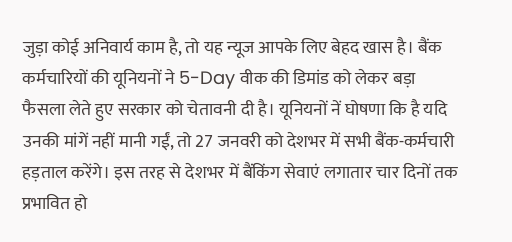जुड़ा कोई अनिवार्य काम है, तो यह न्यूज आपके लिए बेहद खास है। बैंक कर्मचारियों की यूनियनों ने 5-Day वीक की डिमांड को लेकर बड़ा फैसला लेते हुए सरकार को चेतावनी दी है। यूनियनों नें घोषणा कि है यदि उनकी मांगें नहीं मानी गईं, तो 27 जनवरी को देशभर में सभी बैंक-कर्मचारी हड़ताल करेंगे। इस तरह से देशभर में बैंकिंग सेवाएं लगातार चार दिनों तक प्रभावित हो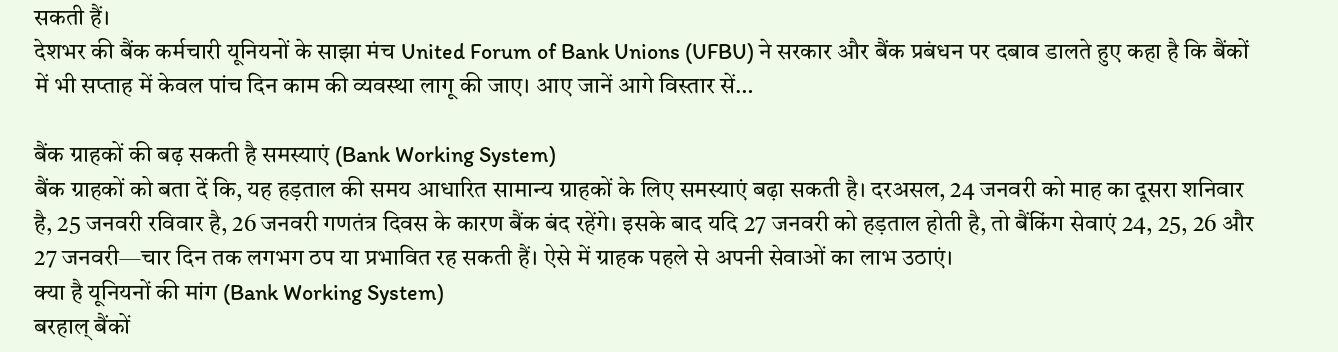सकती हैं।
देशभर की बैंक कर्मचारी यूनियनों के साझा मंच United Forum of Bank Unions (UFBU) ने सरकार और बैंक प्रबंधन पर दबाव डालते हुए कहा है कि बैंकों में भी सप्ताह में केवल पांच दिन काम की व्यवस्था लागू की जाए। आए जानें आगे विस्तार सें…

बैंक ग्राहकों की बढ़ सकती है समस्याएं (Bank Working System)
बैंक ग्राहकों को बता दें कि, यह हड़ताल की समय आधारित सामान्य ग्राहकों के लिए समस्याएं बढ़ा सकती है। दरअसल, 24 जनवरी को माह का दूसरा शनिवार है, 25 जनवरी रविवार है, 26 जनवरी गणतंत्र दिवस के कारण बैंक बंद रहेंगे। इसके बाद यदि 27 जनवरी को हड़ताल होती है, तो बैंकिंग सेवाएं 24, 25, 26 और 27 जनवरी—चार दिन तक लगभग ठप या प्रभावित रह सकती हैं। ऐसे में ग्राहक पहले से अपनी सेवाओं का लाभ उठाएं।
क्या है यूनियनों की मांग (Bank Working System)
बरहाल् बैंकों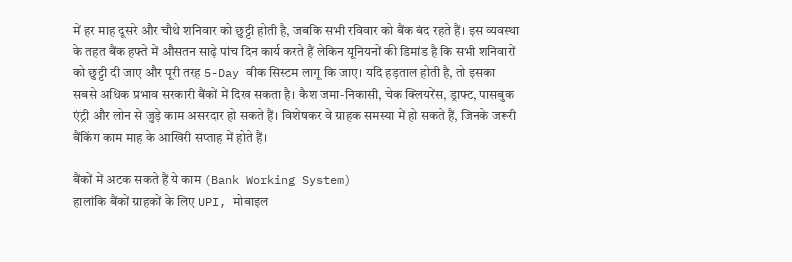में हर माह दूसरे और चौथे शनिवार को छुट्टी होती है, जबकि सभी रविवार को बैंक बंद रहते हैं। इस व्यवस्था के तहत बैंक हफ्ते में औसतन साढ़े पांच दिन कार्य करते हैं लेकिन यूनियनों की डिमांड है कि सभी शनिवारों को छुट्टी दी जाए और पूरी तरह 5-Day वीक सिस्टम लागू कि जाए। यदि हड़ताल होती है, तो इसका सबसे अधिक प्रभाव सरकारी बैंकों में दिख सकता है। कैश जमा-निकासी, चेक क्लियरेंस, ड्राफ्ट, पासबुक एंट्री और लोन से जुड़े काम असरदार हो सकते हैं। विशेषकर वे ग्राहक समस्या में हो सकते हैं, जिनके जरूरी बैंकिंग काम माह के आखिरी सप्ताह में होते हैं।

बैंकों में अटक सकते हैं ये काम (Bank Working System)
हालांकि बैंकों ग्राहकों के लिए UPI, मोबाइल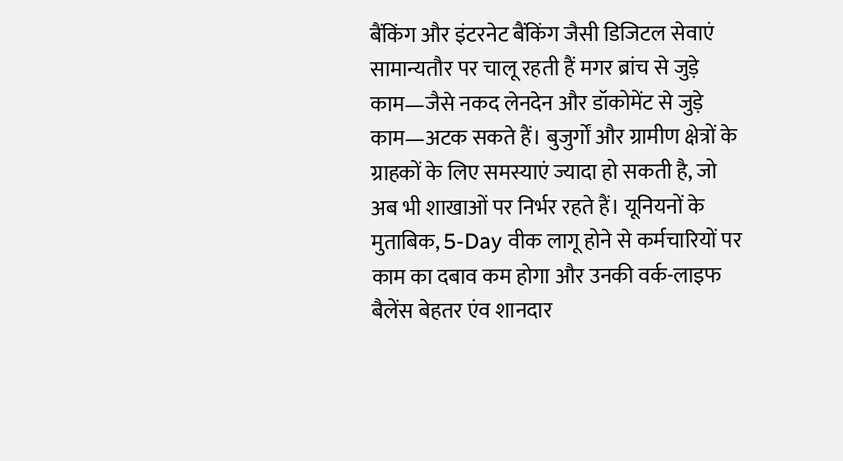बैंकिंग और इंटरनेट बैंकिंग जैसी डिजिटल सेवाएं सामान्यतौर पर चालू रहती हैं मगर ब्रांच से जुड़े काम—जैसे नकद लेनदेन और डॉकोमेंट से जुड़े काम—अटक सकते हैं। बुजुर्गों और ग्रामीण क्षेत्रों के ग्राहकों के लिए समस्याएं ज्यादा हो सकती है, जो अब भी शाखाओं पर निर्भर रहते हैं। यूनियनों के मुताबिक, 5-Day वीक लागू होने से कर्मचारियों पर काम का दबाव कम होगा और उनकी वर्क-लाइफ बैलेंस बेहतर एंव शानदार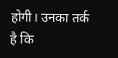होगी। उनका तर्क है कि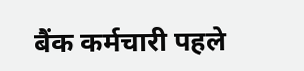बैंक कर्मचारी पहले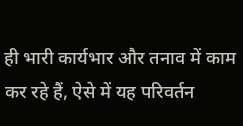ही भारी कार्यभार और तनाव में काम कर रहे हैं, ऐसे में यह परिवर्तन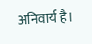अनिवार्य है।